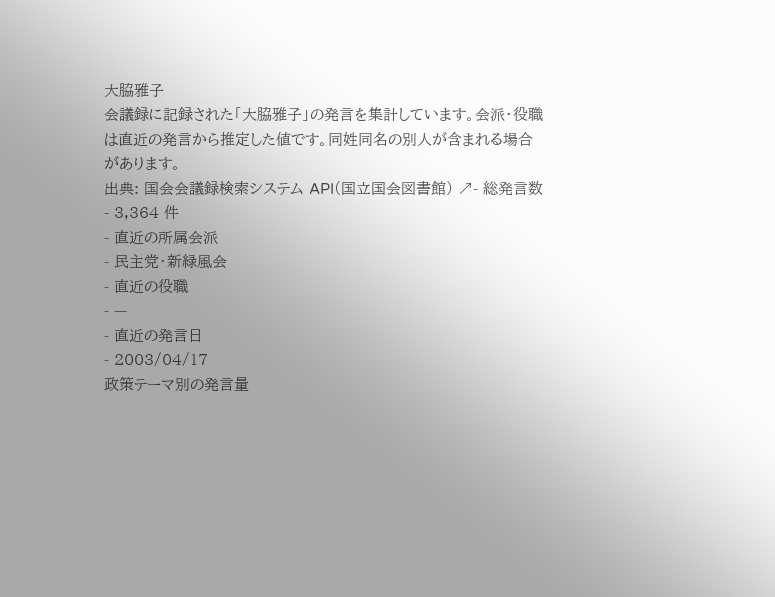大脇雅子
会議録に記録された「大脇雅子」の発言を集計しています。会派・役職は直近の発言から推定した値です。同姓同名の別人が含まれる場合があります。
出典: 国会会議録検索システム API(国立国会図書館) ↗- 総発言数
- 3,364 件
- 直近の所属会派
- 民主党・新緑風会
- 直近の役職
- —
- 直近の発言日
- 2003/04/17
政策テーマ別の発言量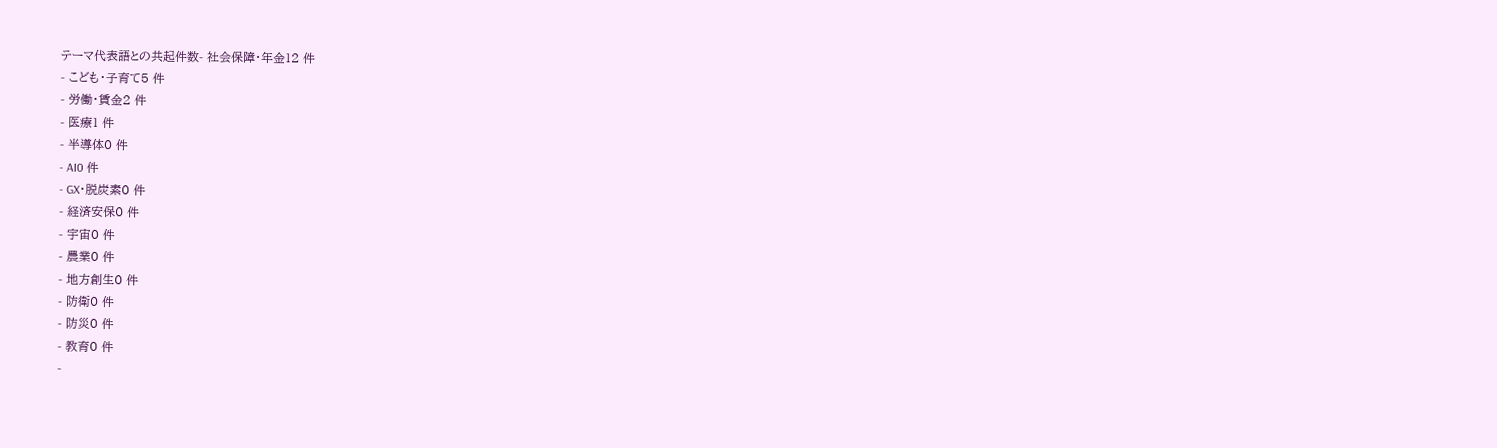テーマ代表語との共起件数- 社会保障・年金12 件
- こども・子育て5 件
- 労働・賃金2 件
- 医療1 件
- 半導体0 件
- AI0 件
- GX・脱炭素0 件
- 経済安保0 件
- 宇宙0 件
- 農業0 件
- 地方創生0 件
- 防衛0 件
- 防災0 件
- 教育0 件
-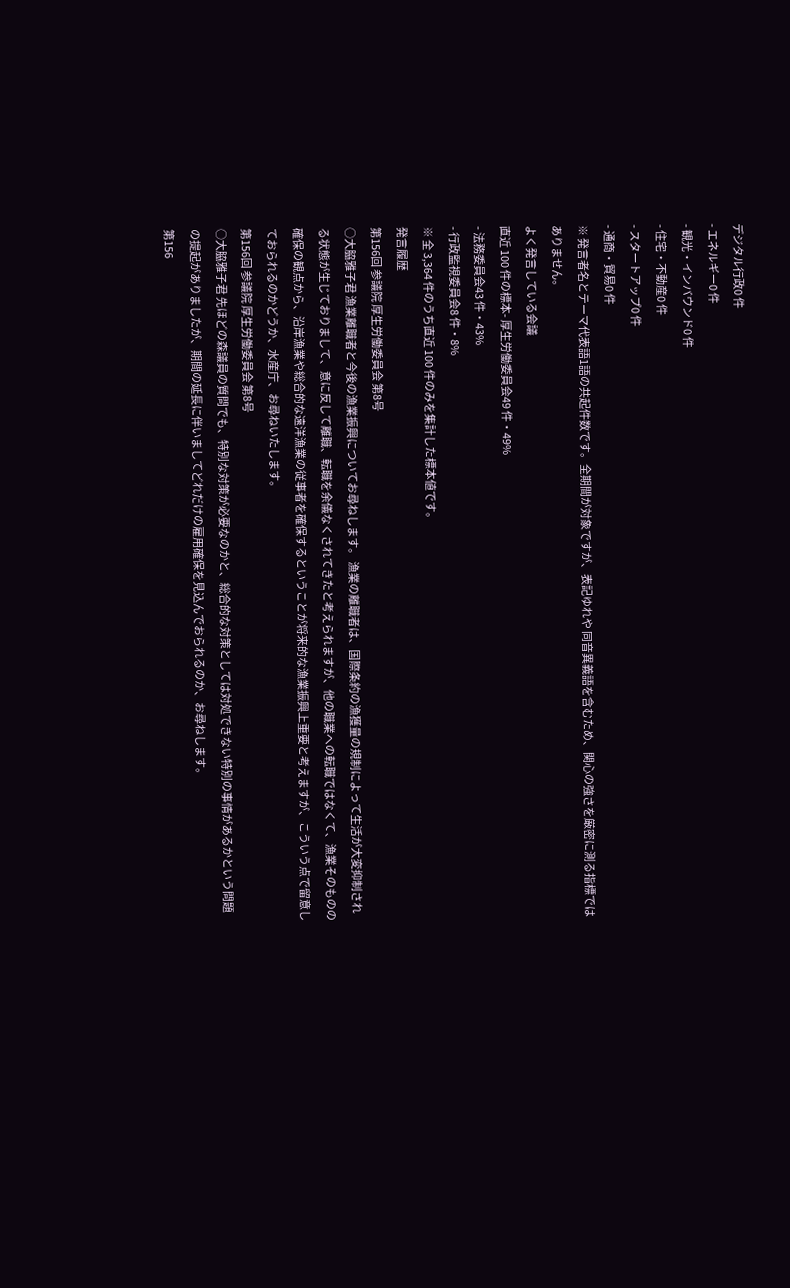デジタル行政0 件
- エネルギー0 件
- 観光・インバウンド0 件
- 住宅・不動産0 件
- スタートアップ0 件
- 通商・貿易0 件
※ 発言者名とテーマ代表語1語の共起件数です。全期間が対象ですが、表記ゆれや 同音異義語を含むため、関心の強さを厳密に測る指標ではありません。
よく発言している会議
直近 100 件の標本- 厚生労働委員会49 件・49%
- 法務委員会43 件・43%
- 行政監視委員会8 件・8%
※ 全 3,364 件のうち直近 100 件のみを集計した標本値です。
発言履歴
第156回 参議院 厚生労働委員会 第8号
○大脇雅子君 漁業離職者と今後の漁業振興についてお尋ねします。 漁業の離職者は、国際条約の漁獲量の規制によって生活が大変抑制される状態が生じておりまして、意に反して離職、転職を余儀なくされてきたと考えられますが、他の職業への転職ではなくて、漁業そのものの確保の観点から、沿岸漁業や総合的な遠洋漁業の従事者を確保するということが将来的な漁業振興上重要と考えますが、こういう点で留意しておられるのかどうか、水産庁、お尋ねいたします。
第156回 参議院 厚生労働委員会 第8号
○大脇雅子君 先ほどの森議員の質問でも、特別な対策が必要なのかと、総合的な対策としては対処できない特別の事情があるかという問題の提起がありましたが、期間の延長に伴いましてどれだけの雇用確保を見込んでおられるのか、お尋ねします。
第156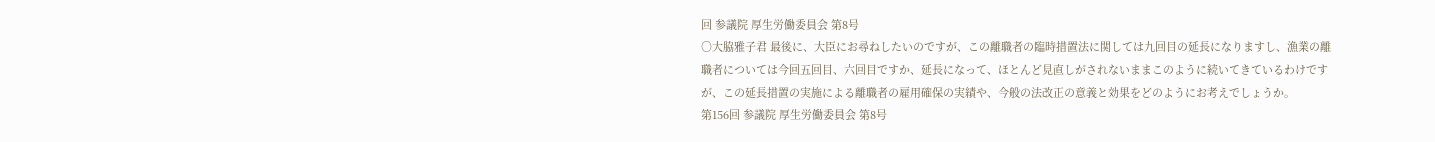回 参議院 厚生労働委員会 第8号
○大脇雅子君 最後に、大臣にお尋ねしたいのですが、この離職者の臨時措置法に関しては九回目の延長になりますし、漁業の離職者については今回五回目、六回目ですか、延長になって、ほとんど見直しがされないままこのように続いてきているわけですが、この延長措置の実施による離職者の雇用確保の実績や、今般の法改正の意義と効果をどのようにお考えでしょうか。
第156回 参議院 厚生労働委員会 第8号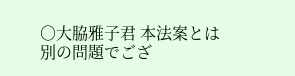○大脇雅子君 本法案とは別の問題でござ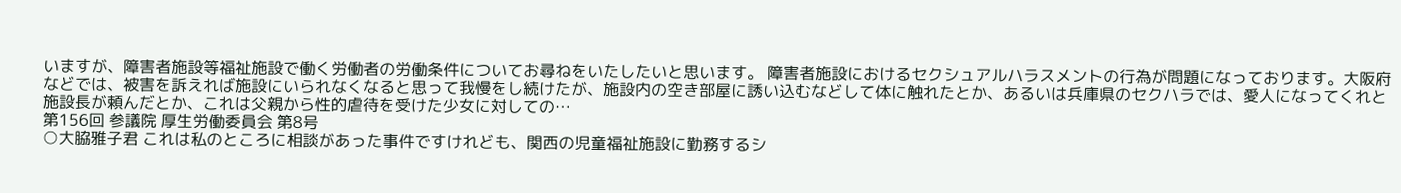いますが、障害者施設等福祉施設で働く労働者の労働条件についてお尋ねをいたしたいと思います。 障害者施設におけるセクシュアルハラスメントの行為が問題になっております。大阪府などでは、被害を訴えれば施設にいられなくなると思って我慢をし続けたが、施設内の空き部屋に誘い込むなどして体に触れたとか、あるいは兵庫県のセクハラでは、愛人になってくれと施設長が頼んだとか、これは父親から性的虐待を受けた少女に対しての…
第156回 参議院 厚生労働委員会 第8号
○大脇雅子君 これは私のところに相談があった事件ですけれども、関西の児童福祉施設に勤務するシ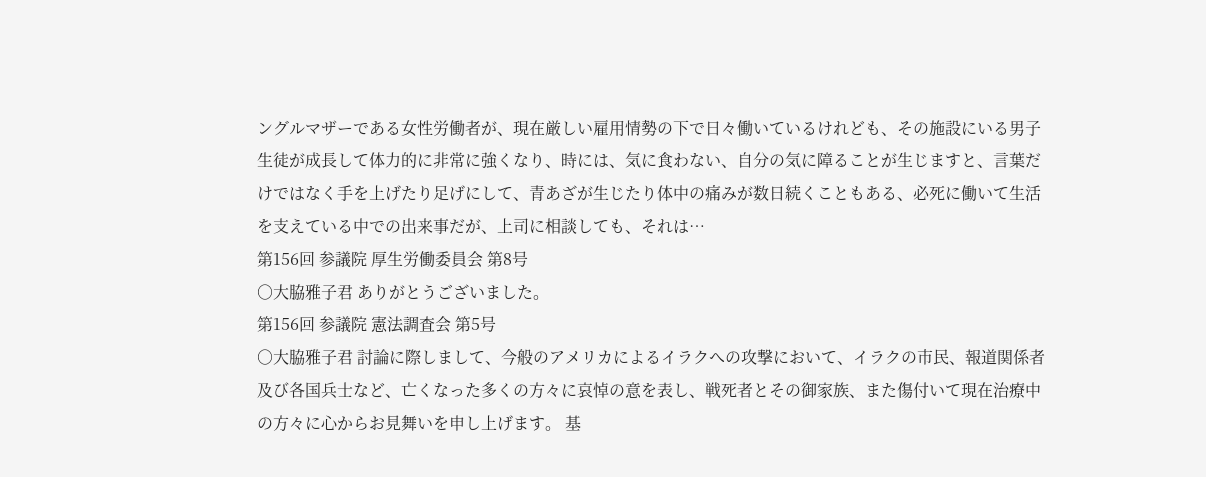ングルマザーである女性労働者が、現在厳しい雇用情勢の下で日々働いているけれども、その施設にいる男子生徒が成長して体力的に非常に強くなり、時には、気に食わない、自分の気に障ることが生じますと、言葉だけではなく手を上げたり足げにして、青あざが生じたり体中の痛みが数日続くこともある、必死に働いて生活を支えている中での出来事だが、上司に相談しても、それは…
第156回 参議院 厚生労働委員会 第8号
○大脇雅子君 ありがとうございました。
第156回 参議院 憲法調査会 第5号
○大脇雅子君 討論に際しまして、今般のアメリカによるイラクへの攻撃において、イラクの市民、報道関係者及び各国兵士など、亡くなった多くの方々に哀悼の意を表し、戦死者とその御家族、また傷付いて現在治療中の方々に心からお見舞いを申し上げます。 基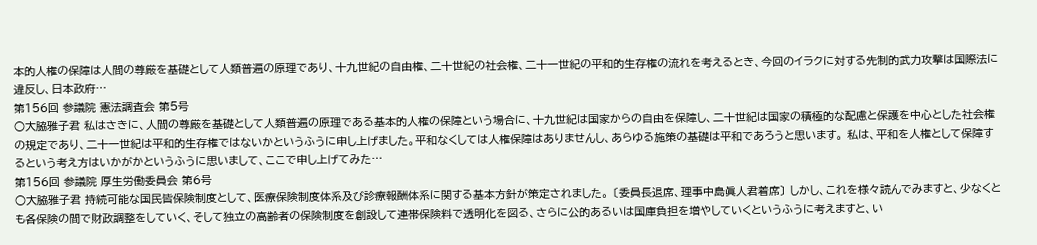本的人権の保障は人間の尊厳を基礎として人類普遍の原理であり、十九世紀の自由権、二十世紀の社会権、二十一世紀の平和的生存権の流れを考えるとき、今回のイラクに対する先制的武力攻撃は国際法に違反し、日本政府…
第156回 参議院 憲法調査会 第5号
○大脇雅子君 私はさきに、人間の尊厳を基礎として人類普遍の原理である基本的人権の保障という場合に、十九世紀は国家からの自由を保障し、二十世紀は国家の積極的な配慮と保護を中心とした社会権の規定であり、二十一世紀は平和的生存権ではないかというふうに申し上げました。平和なくしては人権保障はありませんし、あらゆる施策の基礎は平和であろうと思います。 私は、平和を人権として保障するという考え方はいかがかというふうに思いまして、ここで申し上げてみた…
第156回 参議院 厚生労働委員会 第6号
○大脇雅子君 持続可能な国民皆保険制度として、医療保険制度体系及び診療報酬体系に関する基本方針が策定されました。 〔委員長退席、理事中島眞人君着席〕 しかし、これを様々読んでみますと、少なくとも各保険の間で財政調整をしていく、そして独立の高齢者の保険制度を創設して連帯保険料で透明化を図る、さらに公的あるいは国庫負担を増やしていくというふうに考えますと、い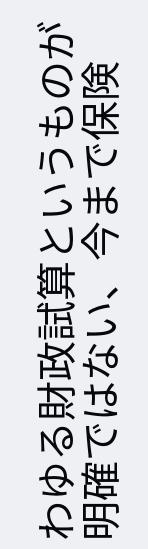わゆる財政試算というものが明確ではない、今まで保険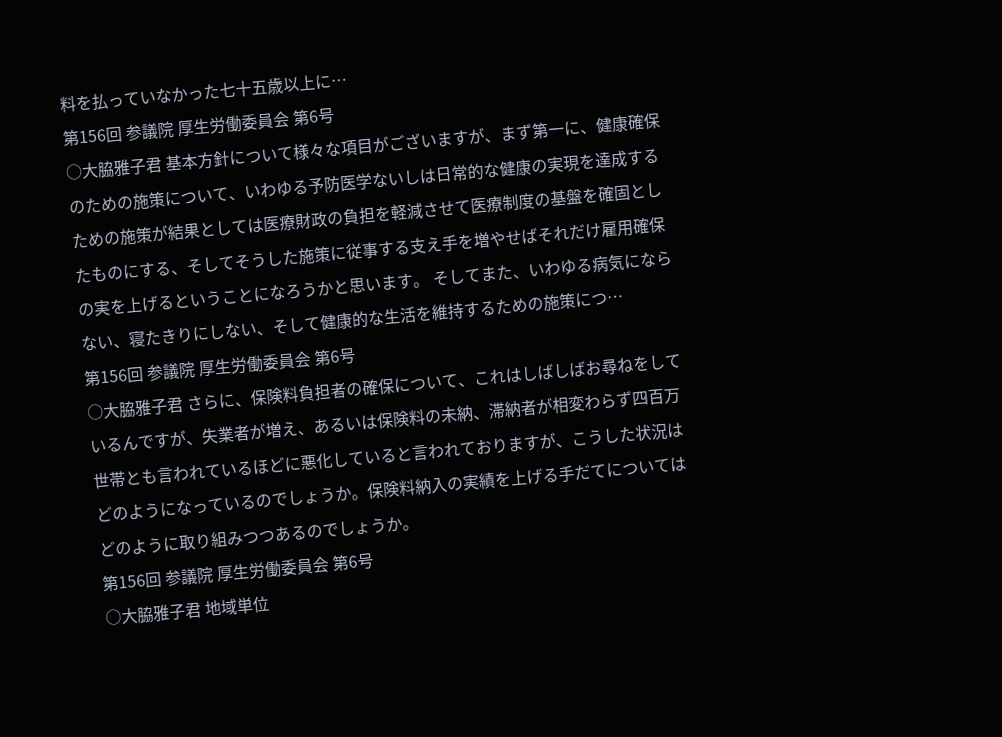料を払っていなかった七十五歳以上に…
第156回 参議院 厚生労働委員会 第6号
○大脇雅子君 基本方針について様々な項目がございますが、まず第一に、健康確保のための施策について、いわゆる予防医学ないしは日常的な健康の実現を達成するための施策が結果としては医療財政の負担を軽減させて医療制度の基盤を確固としたものにする、そしてそうした施策に従事する支え手を増やせばそれだけ雇用確保の実を上げるということになろうかと思います。 そしてまた、いわゆる病気にならない、寝たきりにしない、そして健康的な生活を維持するための施策につ…
第156回 参議院 厚生労働委員会 第6号
○大脇雅子君 さらに、保険料負担者の確保について、これはしばしばお尋ねをしているんですが、失業者が増え、あるいは保険料の未納、滞納者が相変わらず四百万世帯とも言われているほどに悪化していると言われておりますが、こうした状況はどのようになっているのでしょうか。保険料納入の実績を上げる手だてについてはどのように取り組みつつあるのでしょうか。
第156回 参議院 厚生労働委員会 第6号
○大脇雅子君 地域単位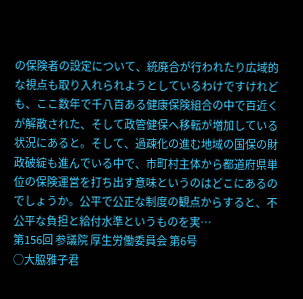の保険者の設定について、統廃合が行われたり広域的な視点も取り入れられようとしているわけですけれども、ここ数年で千八百ある健康保険組合の中で百近くが解散された、そして政管健保へ移転が増加している状況にあると。そして、過疎化の進む地域の国保の財政破綻も進んでいる中で、市町村主体から都道府県単位の保険運営を打ち出す意味というのはどこにあるのでしょうか。公平で公正な制度の観点からすると、不公平な負担と給付水準というものを実…
第156回 参議院 厚生労働委員会 第6号
○大脇雅子君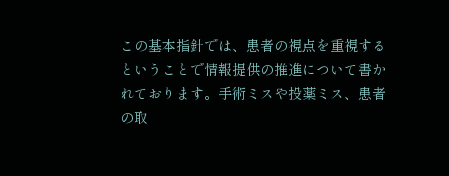この基本指針では、患者の視点を重視するということで情報提供の推進について書かれております。手術ミスや投薬ミス、患者の取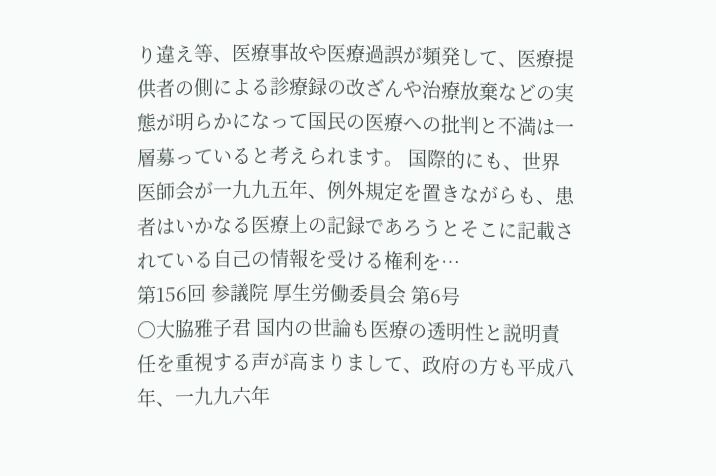り違え等、医療事故や医療過誤が頻発して、医療提供者の側による診療録の改ざんや治療放棄などの実態が明らかになって国民の医療への批判と不満は一層募っていると考えられます。 国際的にも、世界医師会が一九九五年、例外規定を置きながらも、患者はいかなる医療上の記録であろうとそこに記載されている自己の情報を受ける権利を…
第156回 参議院 厚生労働委員会 第6号
○大脇雅子君 国内の世論も医療の透明性と説明責任を重視する声が高まりまして、政府の方も平成八年、一九九六年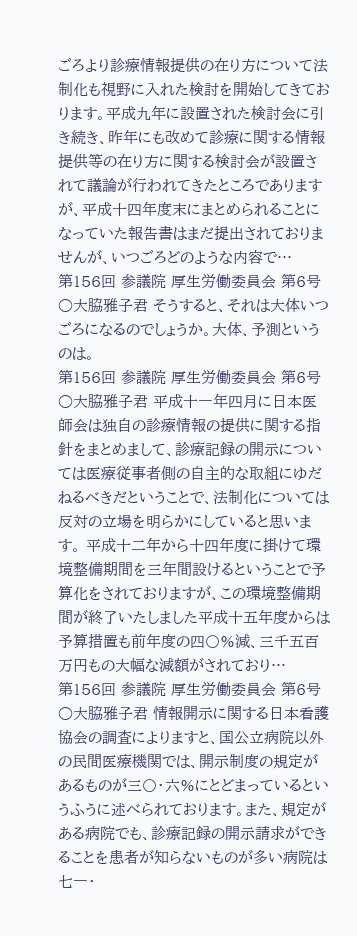ごろより診療情報提供の在り方について法制化も視野に入れた検討を開始してきております。平成九年に設置された検討会に引き続き、昨年にも改めて診療に関する情報提供等の在り方に関する検討会が設置されて議論が行われてきたところでありますが、平成十四年度末にまとめられることになっていた報告書はまだ提出されておりませんが、いつごろどのような内容で…
第156回 参議院 厚生労働委員会 第6号
○大脇雅子君 そうすると、それは大体いつごろになるのでしょうか。大体、予測というのは。
第156回 参議院 厚生労働委員会 第6号
○大脇雅子君 平成十一年四月に日本医師会は独自の診療情報の提供に関する指針をまとめまして、診療記録の開示については医療従事者側の自主的な取組にゆだねるべきだということで、法制化については反対の立場を明らかにしていると思います。 平成十二年から十四年度に掛けて環境整備期間を三年間設けるということで予算化をされておりますが、この環境整備期間が終了いたしました平成十五年度からは予算措置も前年度の四〇%減、三千五百万円もの大幅な減額がされており…
第156回 参議院 厚生労働委員会 第6号
○大脇雅子君 情報開示に関する日本看護協会の調査によりますと、国公立病院以外の民間医療機関では、開示制度の規定があるものが三〇・六%にとどまっているというふうに述べられております。また、規定がある病院でも、診療記録の開示請求ができることを患者が知らないものが多い病院は七一・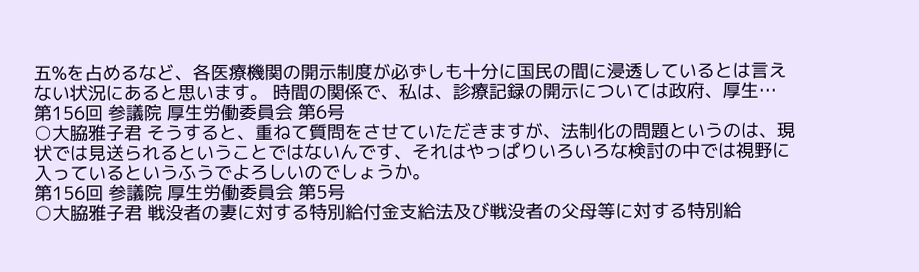五%を占めるなど、各医療機関の開示制度が必ずしも十分に国民の間に浸透しているとは言えない状況にあると思います。 時間の関係で、私は、診療記録の開示については政府、厚生…
第156回 参議院 厚生労働委員会 第6号
○大脇雅子君 そうすると、重ねて質問をさせていただきますが、法制化の問題というのは、現状では見送られるということではないんです、それはやっぱりいろいろな検討の中では視野に入っているというふうでよろしいのでしょうか。
第156回 参議院 厚生労働委員会 第5号
○大脇雅子君 戦没者の妻に対する特別給付金支給法及び戦没者の父母等に対する特別給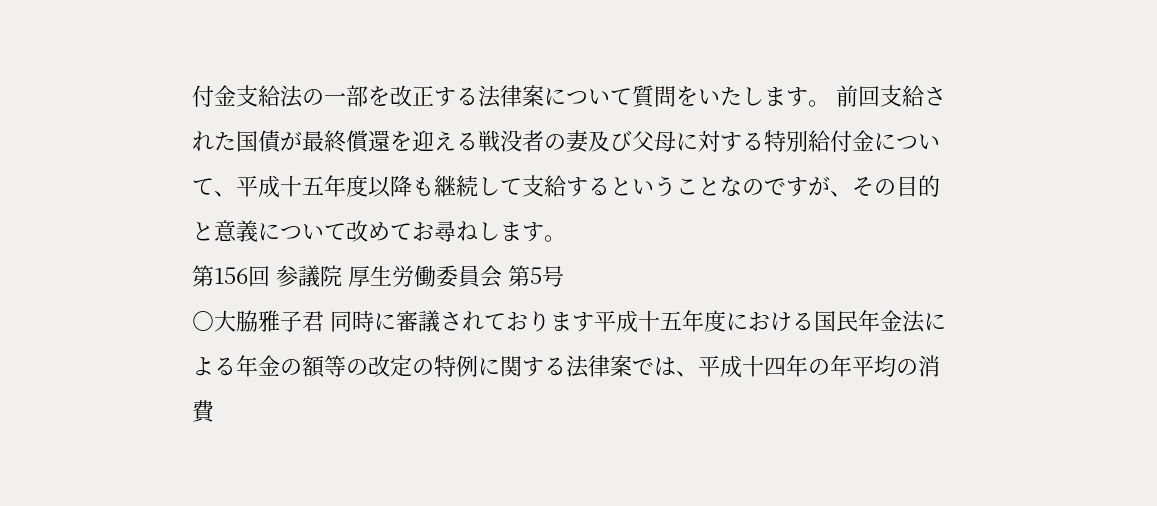付金支給法の一部を改正する法律案について質問をいたします。 前回支給された国債が最終償還を迎える戦没者の妻及び父母に対する特別給付金について、平成十五年度以降も継続して支給するということなのですが、その目的と意義について改めてお尋ねします。
第156回 参議院 厚生労働委員会 第5号
○大脇雅子君 同時に審議されております平成十五年度における国民年金法による年金の額等の改定の特例に関する法律案では、平成十四年の年平均の消費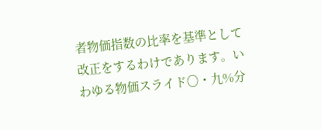者物価指数の比率を基準として改正をするわけであります。いわゆる物価スライド〇・九%分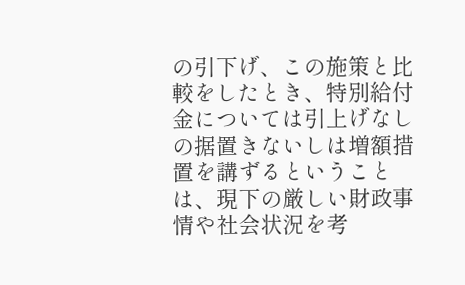の引下げ、この施策と比較をしたとき、特別給付金については引上げなしの据置きないしは増額措置を講ずるということは、現下の厳しい財政事情や社会状況を考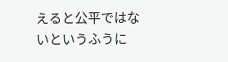えると公平ではないというふうに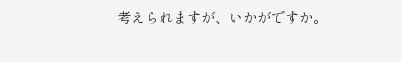考えられますが、いかがですか。